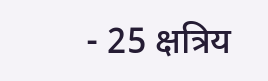- 25 क्षत्रिय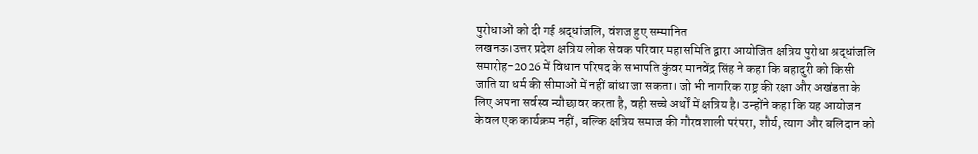पुरोधाओं को दी गई श्रद्धांजलि, वंशज हुए सम्मानित
लखनऊ।उत्तर प्रदेश क्षत्रिय लोक सेवक परिवार महासमिति द्वारा आयोजित क्षत्रिय पुरोधा श्रद्धांजलि समारोह-2026 में विधान परिषद के सभापति कुंवर मानवेंद्र सिंह ने कहा कि बहादुरी को किसी जाति या धर्म की सीमाओं में नहीं बांधा जा सकता। जो भी नागरिक राष्ट्र की रक्षा और अखंडता के लिए अपना सर्वस्व न्यौछावर करता है, वही सच्चे अर्थों में क्षत्रिय है। उन्होंने कहा कि यह आयोजन केवल एक कार्यक्रम नहीं, बल्कि क्षत्रिय समाज की गौरवशाली परंपरा, शौर्य, त्याग और बलिदान को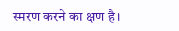स्मरण करने का क्षण है।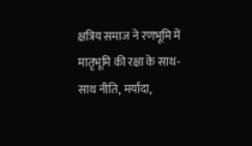क्षत्रिय समाज ने रणभूमि में मातृभूमि की रक्षा के साथ-साथ नीति, मर्यादा,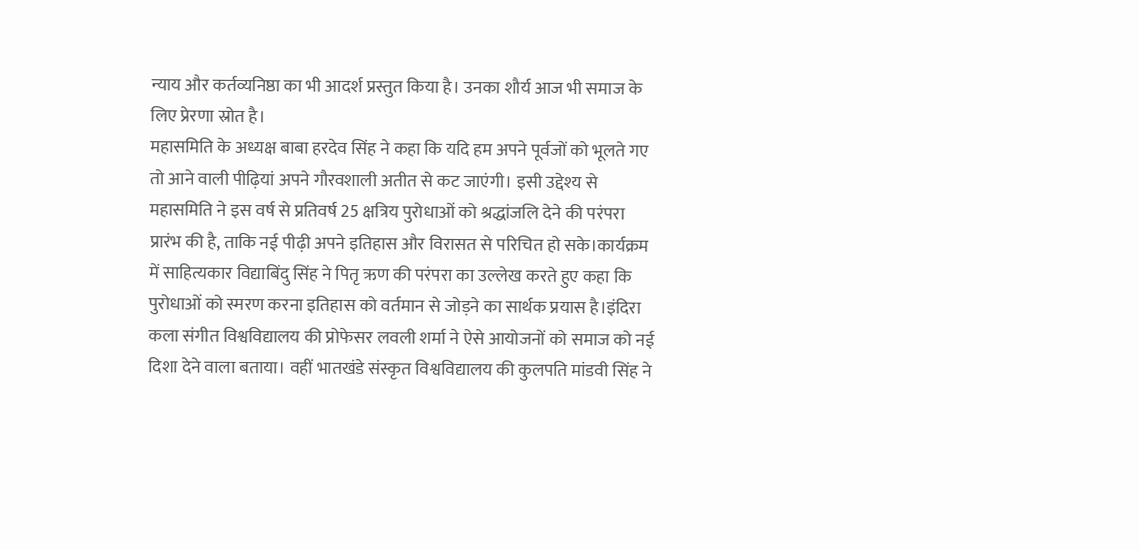न्याय और कर्तव्यनिष्ठा का भी आदर्श प्रस्तुत किया है। उनका शौर्य आज भी समाज के लिए प्रेरणा स्रोत है।
महासमिति के अध्यक्ष बाबा हरदेव सिंह ने कहा कि यदि हम अपने पूर्वजों को भूलते गए तो आने वाली पीढ़ियां अपने गौरवशाली अतीत से कट जाएंगी। इसी उद्देश्य से महासमिति ने इस वर्ष से प्रतिवर्ष 25 क्षत्रिय पुरोधाओं को श्रद्धांजलि देने की परंपरा प्रारंभ की है, ताकि नई पीढ़ी अपने इतिहास और विरासत से परिचित हो सके।कार्यक्रम में साहित्यकार विद्याबिंदु सिंह ने पितृ ऋण की परंपरा का उल्लेख करते हुए कहा कि पुरोधाओं को स्मरण करना इतिहास को वर्तमान से जोड़ने का सार्थक प्रयास है।इंदिरा कला संगीत विश्वविद्यालय की प्रोफेसर लवली शर्मा ने ऐसे आयोजनों को समाज को नई दिशा देने वाला बताया। वहीं भातखंडे संस्कृत विश्वविद्यालय की कुलपति मांडवी सिंह ने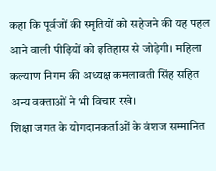कहा कि पूर्वजों की स्मृतियों को सहेजने की यह पहल आने वाली पीढ़ियों को इतिहास से जोड़ेगी। महिला कल्याण निगम की अध्यक्ष कमलावती सिंह सहित अन्य वक्ताओं ने भी विचार रखे।
शिक्षा जगत के योगदानकर्ताओं के वंशज सम्मानित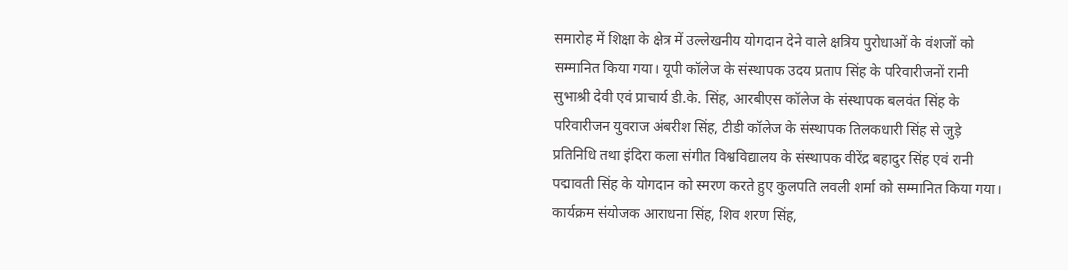समारोह में शिक्षा के क्षेत्र में उल्लेखनीय योगदान देने वाले क्षत्रिय पुरोधाओं के वंशजों को सम्मानित किया गया। यूपी कॉलेज के संस्थापक उदय प्रताप सिंह के परिवारीजनों रानी सुभाश्री देवी एवं प्राचार्य डी.के. सिंह, आरबीएस कॉलेज के संस्थापक बलवंत सिंह के परिवारीजन युवराज अंबरीश सिंह, टीडी कॉलेज के संस्थापक तिलकधारी सिंह से जुड़े प्रतिनिधि तथा इंदिरा कला संगीत विश्वविद्यालय के संस्थापक वीरेंद्र बहादुर सिंह एवं रानी पद्मावती सिंह के योगदान को स्मरण करते हुए कुलपति लवली शर्मा को सम्मानित किया गया।
कार्यक्रम संयोजक आराधना सिंह, शिव शरण सिंह,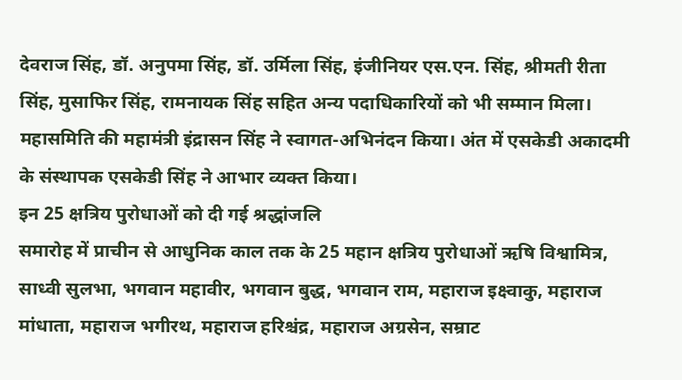देवराज सिंह, डॉ. अनुपमा सिंह, डॉ. उर्मिला सिंह, इंजीनियर एस.एन. सिंह, श्रीमती रीता सिंह, मुसाफिर सिंह, रामनायक सिंह सहित अन्य पदाधिकारियों को भी सम्मान मिला। महासमिति की महामंत्री इंद्रासन सिंह ने स्वागत-अभिनंदन किया। अंत में एसकेडी अकादमी के संस्थापक एसकेडी सिंह ने आभार व्यक्त किया।
इन 25 क्षत्रिय पुरोधाओं को दी गई श्रद्धांजलि
समारोह में प्राचीन से आधुनिक काल तक के 25 महान क्षत्रिय पुरोधाओं ऋषि विश्वामित्र, साध्वी सुलभा, भगवान महावीर, भगवान बुद्ध, भगवान राम, महाराज इक्ष्वाकु, महाराज मांधाता, महाराज भगीरथ, महाराज हरिश्चंद्र, महाराज अग्रसेन, सम्राट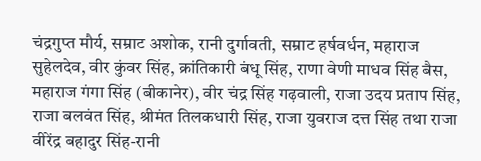चंद्रगुप्त मौर्य, सम्राट अशोक, रानी दुर्गावती, सम्राट हर्षवर्धन, महाराज सुहेलदेव, वीर कुंवर सिंह, क्रांतिकारी बंधू सिंह, राणा वेणी माधव सिंह बैस, महाराज गंगा सिंह (बीकानेर), वीर चंद्र सिंह गढ़वाली, राजा उदय प्रताप सिंह, राजा बलवंत सिंह, श्रीमंत तिलकधारी सिंह, राजा युवराज दत्त सिंह तथा राजा वीरेंद्र बहादुर सिंह-रानी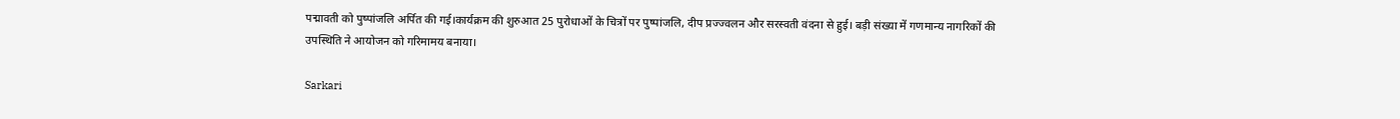पद्मावती को पुष्पांजलि अर्पित की गई।कार्यक्रम की शुरुआत 25 पुरोधाओं के चित्रों पर पुष्पांजलि, दीप प्रज्ज्वलन और सरस्वती वंदना से हुई। बड़ी संख्या में गणमान्य नागरिकों की उपस्थिति ने आयोजन को गरिमामय बनाया।

Sarkari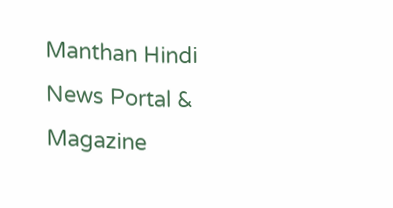Manthan Hindi News Portal & Magazine